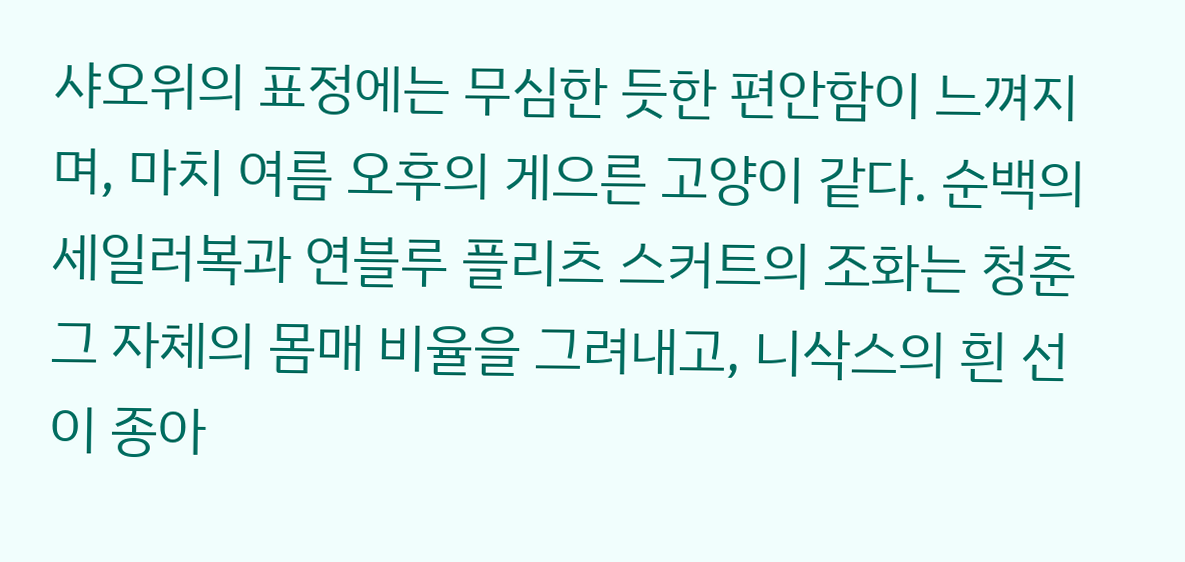샤오위의 표정에는 무심한 듯한 편안함이 느껴지며, 마치 여름 오후의 게으른 고양이 같다. 순백의 세일러복과 연블루 플리츠 스커트의 조화는 청춘 그 자체의 몸매 비율을 그려내고, 니삭스의 흰 선이 종아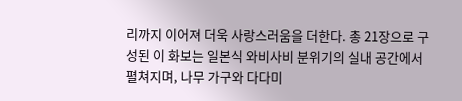리까지 이어져 더욱 사랑스러움을 더한다. 총 21장으로 구성된 이 화보는 일본식 와비사비 분위기의 실내 공간에서 펼쳐지며, 나무 가구와 다다미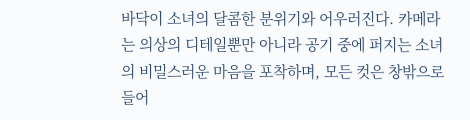바닥이 소녀의 달콤한 분위기와 어우러진다. 카메라는 의상의 디테일뿐만 아니라 공기 중에 퍼지는 소녀의 비밀스러운 마음을 포착하며, 모든 컷은 창밖으로 들어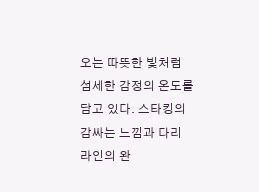오는 따뜻한 빛처럼 섬세한 감정의 온도를 담고 있다. 스타킹의 감싸는 느낌과 다리 라인의 완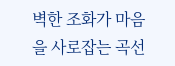벽한 조화가 마음을 사로잡는 곡선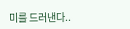미를 드러낸다..